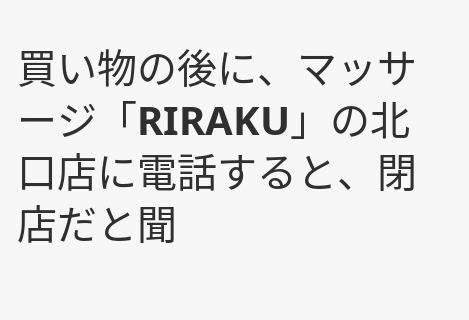買い物の後に、マッサージ「RIRAKU」の北口店に電話すると、閉店だと聞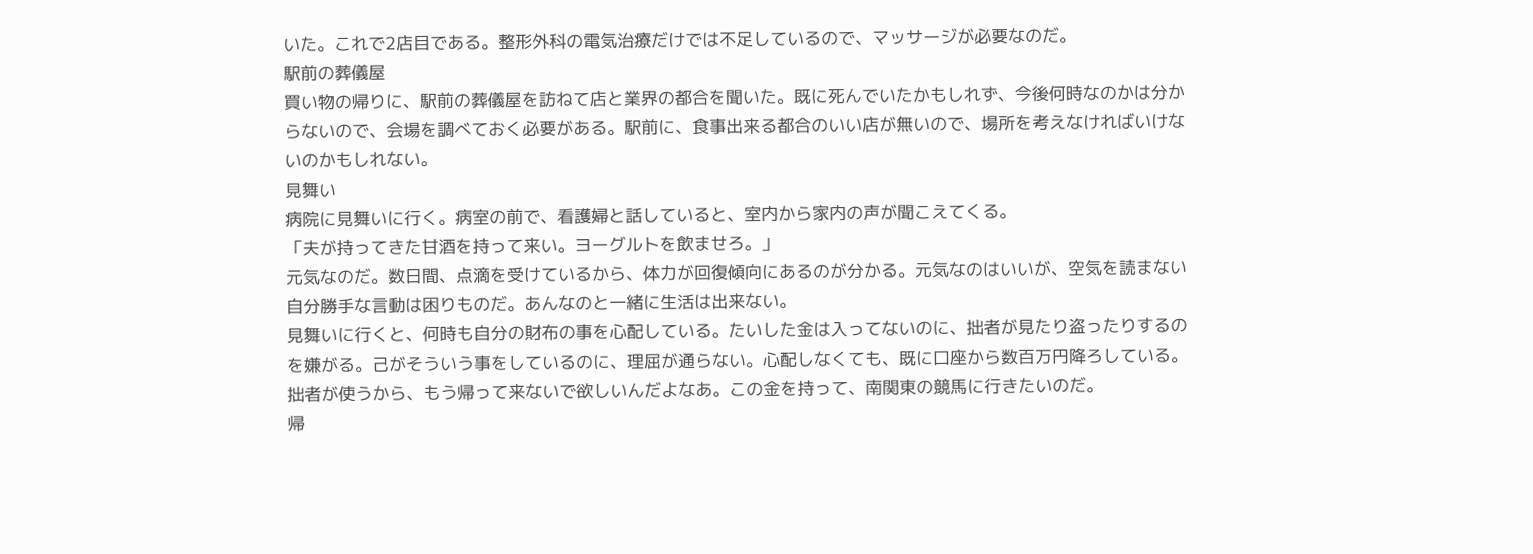いた。これで2店目である。整形外科の電気治療だけでは不足しているので、マッサージが必要なのだ。
駅前の葬儀屋
買い物の帰りに、駅前の葬儀屋を訪ねて店と業界の都合を聞いた。既に死んでいたかもしれず、今後何時なのかは分からないので、会場を調べておく必要がある。駅前に、食事出来る都合のいい店が無いので、場所を考えなければいけないのかもしれない。
見舞い
病院に見舞いに行く。病室の前で、看護婦と話していると、室内から家内の声が聞こえてくる。
「夫が持ってきた甘酒を持って来い。ヨーグルトを飲ませろ。」
元気なのだ。数日間、点滴を受けているから、体力が回復傾向にあるのが分かる。元気なのはいいが、空気を読まない自分勝手な言動は困りものだ。あんなのと一緒に生活は出来ない。
見舞いに行くと、何時も自分の財布の事を心配している。たいした金は入ってないのに、拙者が見たり盗ったりするのを嫌がる。己がそういう事をしているのに、理屈が通らない。心配しなくても、既に口座から数百万円降ろしている。拙者が使うから、もう帰って来ないで欲しいんだよなあ。この金を持って、南関東の競馬に行きたいのだ。
帰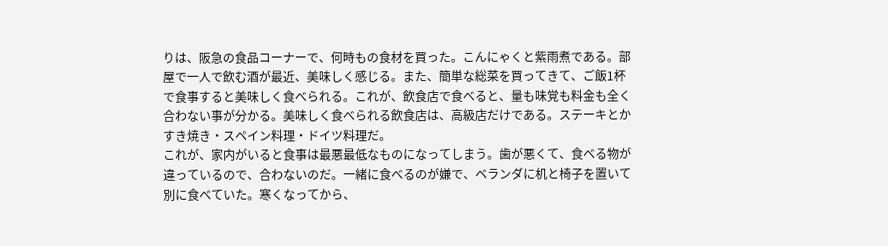りは、阪急の食品コーナーで、何時もの食材を買った。こんにゃくと紫雨煮である。部屋で一人で飲む酒が最近、美味しく感じる。また、簡単な総菜を買ってきて、ご飯1杯で食事すると美味しく食べられる。これが、飲食店で食べると、量も味覚も料金も全く合わない事が分かる。美味しく食べられる飲食店は、高級店だけである。ステーキとかすき焼き・スペイン料理・ドイツ料理だ。
これが、家内がいると食事は最悪最低なものになってしまう。歯が悪くて、食べる物が違っているので、合わないのだ。一緒に食べるのが嫌で、ベランダに机と椅子を置いて別に食べていた。寒くなってから、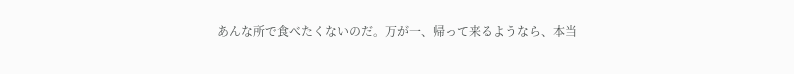あんな所で食べたくないのだ。万が一、帰って来るようなら、本当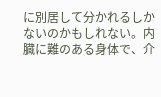に別居して分かれるしかないのかもしれない。内臓に難のある身体で、介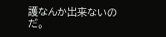護なんか出来ないのだ。